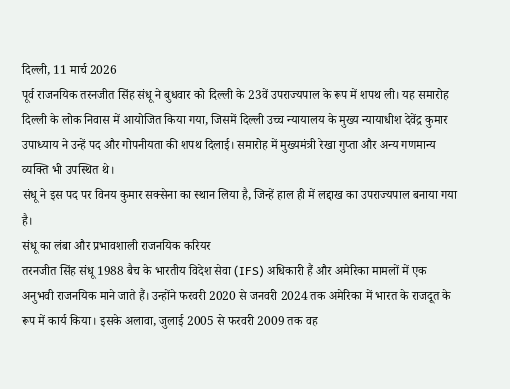दिल्ली, 11 मार्च 2026
पूर्व राजनयिक तरनजीत सिंह संधू ने बुधवार को दिल्ली के 23वें उपराज्यपाल के रूप में शपथ ली। यह समारोह दिल्ली के लोक निवास में आयोजित किया गया, जिसमें दिल्ली उच्च न्यायालय के मुख्य न्यायाधीश देवेंद्र कुमार उपाध्याय ने उन्हें पद और गोपनीयता की शपथ दिलाई। समारोह में मुख्यमंत्री रेखा गुप्ता और अन्य गणमान्य व्यक्ति भी उपस्थित थे।
संधू ने इस पद पर विनय कुमार सक्सेना का स्थान लिया है, जिन्हें हाल ही में लद्दाख का उपराज्यपाल बनाया गया है।
संधू का लंबा और प्रभावशाली राजनयिक करियर
तरनजीत सिंह संधू 1988 बैच के भारतीय विदेश सेवा (IFS) अधिकारी हैं और अमेरिका मामलों में एक अनुभवी राजनयिक माने जाते हैं। उन्होंने फरवरी 2020 से जनवरी 2024 तक अमेरिका में भारत के राजदूत के रूप में कार्य किया। इसके अलावा, जुलाई 2005 से फरवरी 2009 तक वह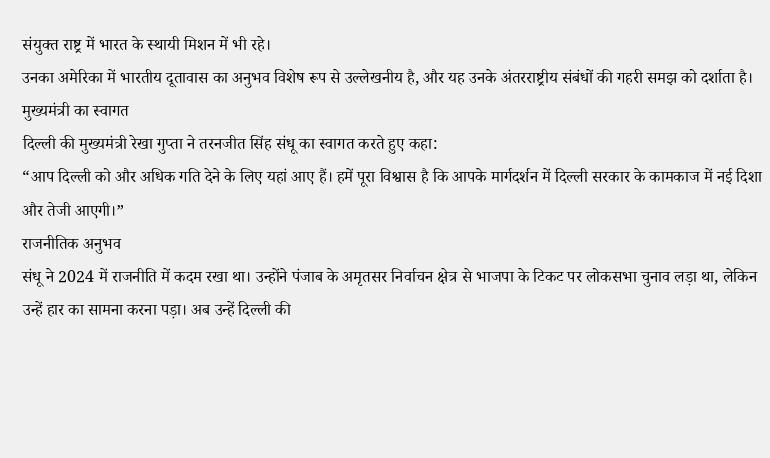संयुक्त राष्ट्र में भारत के स्थायी मिशन में भी रहे।
उनका अमेरिका में भारतीय दूतावास का अनुभव विशेष रूप से उल्लेखनीय है, और यह उनके अंतरराष्ट्रीय संबंधों की गहरी समझ को दर्शाता है।
मुख्यमंत्री का स्वागत
दिल्ली की मुख्यमंत्री रेखा गुप्ता ने तरनजीत सिंह संधू का स्वागत करते हुए कहा:
“आप दिल्ली को और अधिक गति देने के लिए यहां आए हैं। हमें पूरा विश्वास है कि आपके मार्गदर्शन में दिल्ली सरकार के कामकाज में नई दिशा और तेजी आएगी।”
राजनीतिक अनुभव
संधू ने 2024 में राजनीति में कदम रखा था। उन्होंने पंजाब के अमृतसर निर्वाचन क्षेत्र से भाजपा के टिकट पर लोकसभा चुनाव लड़ा था, लेकिन उन्हें हार का सामना करना पड़ा। अब उन्हें दिल्ली की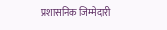प्रशासनिक जिम्मेदारी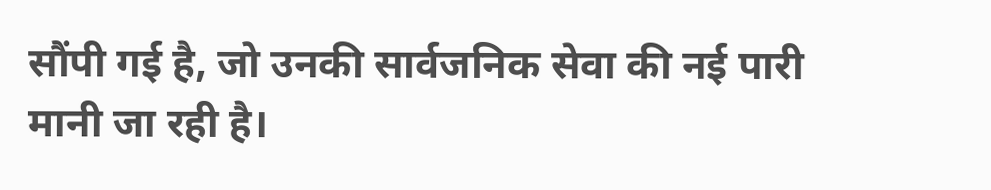सौंपी गई है, जो उनकी सार्वजनिक सेवा की नई पारी मानी जा रही है।